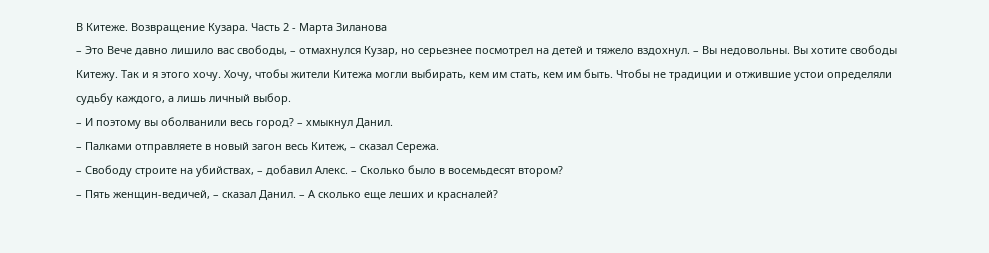В Китеже. Возвращение Кузара. Часть 2 - Марта Зиланова
– Это Вече давно лишило вас свободы, – отмахнулся Кузар, но серьезнее посмотрел на детей и тяжело вздохнул. – Вы недовольны. Вы хотите свободы Китежу. Так и я этого хочу. Хочу, чтобы жители Китежа могли выбирать, кем им стать, кем им быть. Чтобы не традиции и отжившие устои определяли судьбу каждого, а лишь личный выбор.
– И поэтому вы оболванили весь город? – хмыкнул Данил.
– Палками отправляете в новый загон весь Китеж, – сказал Сережа.
– Свободу строите на убийствах, – добавил Алекс. – Сколько было в восемьдесят втором?
– Пять женщин-ведичей, – сказал Данил. – А сколько еще леших и красналей?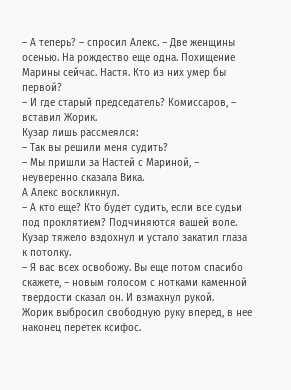– А теперь? – спросил Алекс. – Две женщины осенью. На рождество еще одна. Похищение Марины сейчас. Настя. Кто из них умер бы первой?
– И где старый председатель? Комиссаров, – вставил Жорик.
Кузар лишь рассмеялся:
– Так вы решили меня судить?
– Мы пришли за Настей с Мариной, – неуверенно сказала Вика.
А Алекс воскликнул.
– А кто еще? Кто будет судить, если все судьи под проклятием? Подчиняются вашей воле.
Кузар тяжело вздохнул и устало закатил глаза к потолку.
– Я вас всех освобожу. Вы еще потом спасибо скажете, – новым голосом с нотками каменной твердости сказал он. И взмахнул рукой.
Жорик выбросил свободную руку вперед, в нее наконец перетек ксифос.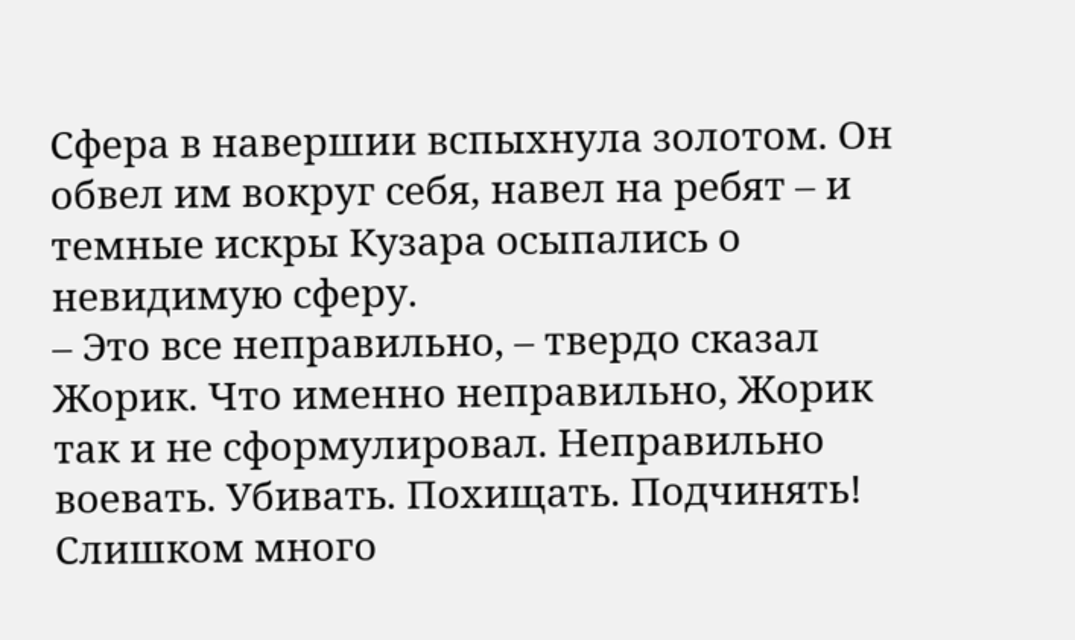Сфера в навершии вспыхнула золотом. Он обвел им вокруг себя, навел на ребят – и темные искры Кузара осыпались о невидимую сферу.
– Это все неправильно, – твердо сказал Жорик. Что именно неправильно, Жорик так и не сформулировал. Неправильно воевать. Убивать. Похищать. Подчинять! Слишком много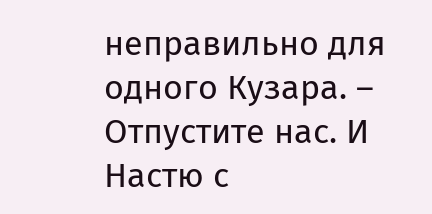неправильно для одного Кузара. – Отпустите нас. И Настю с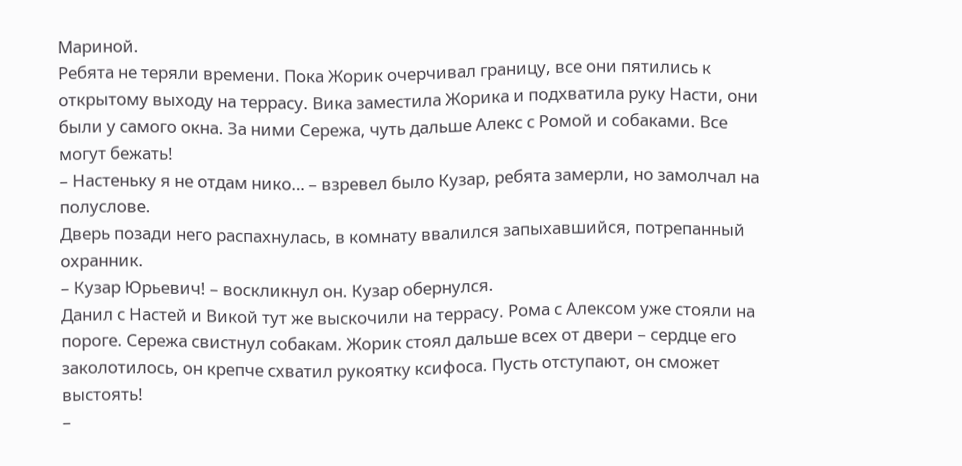Мариной.
Ребята не теряли времени. Пока Жорик очерчивал границу, все они пятились к открытому выходу на террасу. Вика заместила Жорика и подхватила руку Насти, они были у самого окна. За ними Сережа, чуть дальше Алекс с Ромой и собаками. Все могут бежать!
– Настеньку я не отдам нико… – взревел было Кузар, ребята замерли, но замолчал на полуслове.
Дверь позади него распахнулась, в комнату ввалился запыхавшийся, потрепанный охранник.
– Кузар Юрьевич! – воскликнул он. Кузар обернулся.
Данил с Настей и Викой тут же выскочили на террасу. Рома с Алексом уже стояли на пороге. Сережа свистнул собакам. Жорик стоял дальше всех от двери – сердце его заколотилось, он крепче схватил рукоятку ксифоса. Пусть отступают, он сможет выстоять!
–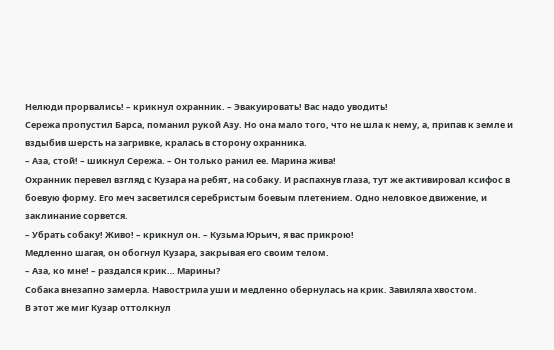Нелюди прорвались! – крикнул охранник. – Эвакуировать! Вас надо уводить!
Сережа пропустил Барса, поманил рукой Азу. Но она мало того, что не шла к нему, а, припав к земле и вздыбив шерсть на загривке, кралась в сторону охранника.
– Аза, стой! – шикнул Сережа. – Он только ранил ее. Марина жива!
Охранник перевел взгляд с Кузара на ребят, на собаку. И распахнув глаза, тут же активировал ксифос в боевую форму. Его меч засветился серебристым боевым плетением. Одно неловкое движение, и заклинание сорвется.
– Убрать собаку! Живо! – крикнул он. – Кузьма Юрьич, я вас прикрою!
Медленно шагая, он обогнул Кузара, закрывая его своим телом.
– Аза, ко мне! – раздался крик… Марины?
Собака внезапно замерла. Навострила уши и медленно обернулась на крик. Завиляла хвостом.
В этот же миг Кузар оттолкнул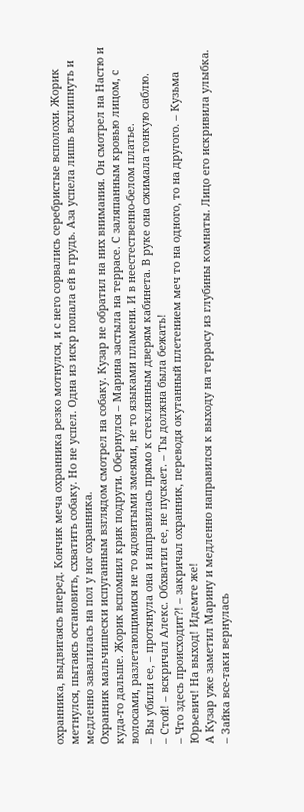охранника, выдвигаясь вперед. Кончик меча охранника резко мотнулся, и с него сорвались серебристые всполохи. Жорик метнулся, пытаясь остановить, схватить собаку. Но не успел. Одна из искр попала ей в грудь. Аза успела лишь всхлипнуть и медленно завалилась на пол у ног охранника.
Охранник мальчишески испуганным взглядом смотрел на собаку. Кузар не обратил на них внимания. Он смотрел на Настю и куда-то дальше. Жорик вспомнил крик подруги. Обернулся – Марина застыла на террасе. С заляпанным кровью лицом, с волосами, разлетающимися не то ядовитыми змеями, не то языками пламени. И в неестественно-белом платье.
– Вы убили ее, – протянула она и направилась прямо к стеклянным дверям кабинета. В руке она сжимала тонкую саблю.
– Стой! – вскричал Алекс. Обхватил ее, не пускает. – Ты должна была бежать!
– Что здесь происходит?! – закричал охранник, переводя окутанный плетением меч то на одного, то на другого. – Кузьма Юрьевич! На выход! Идемте же!
А Кузар уже заметил Марину и медленно направился к выходу на террасу из глубины комнаты. Лицо его искривила улыбка.
– Зайка все-таки вернулась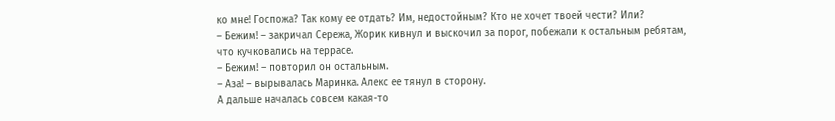ко мне! Госпожа? Так кому ее отдать? Им, недостойным? Кто не хочет твоей чести? Или?
– Бежим! – закричал Сережа, Жорик кивнул и выскочил за порог, побежали к остальным ребятам, что кучковались на террасе.
– Бежим! – повторил он остальным.
– Аза! – вырывалась Маринка. Алекс ее тянул в сторону.
А дальше началась совсем какая-то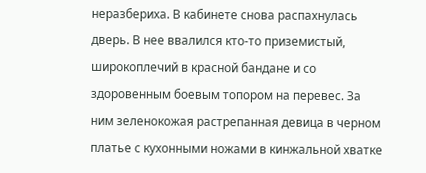неразбериха. В кабинете снова распахнулась дверь. В нее ввалился кто-то приземистый, широкоплечий в красной бандане и со здоровенным боевым топором на перевес. За ним зеленокожая растрепанная девица в черном платье с кухонными ножами в кинжальной хватке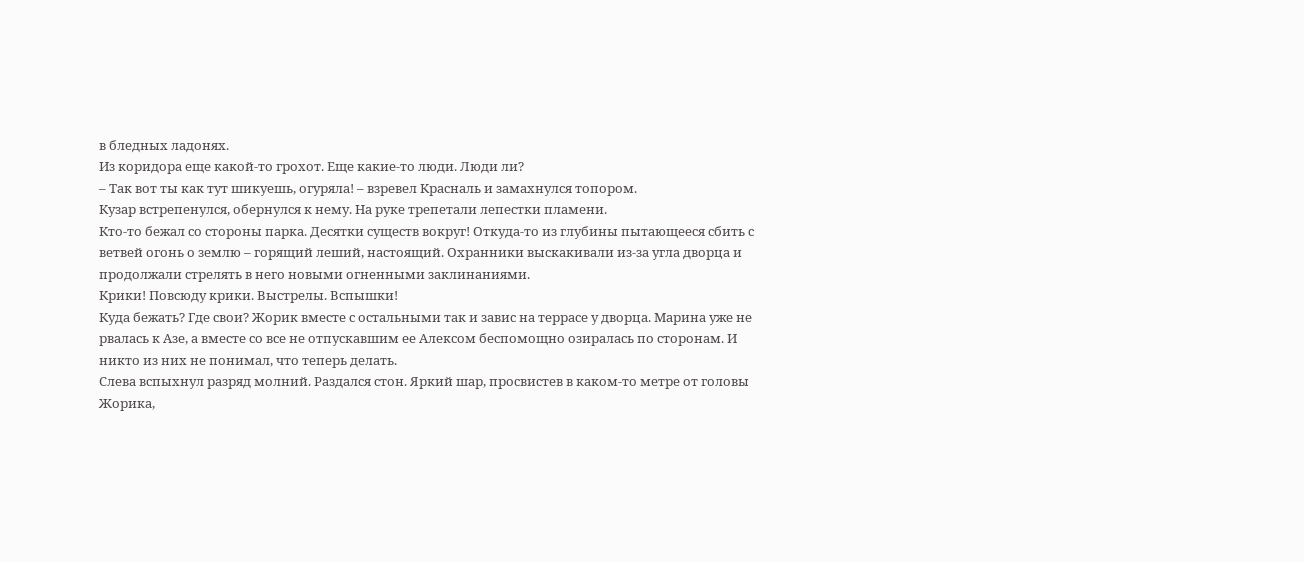в бледных ладонях.
Из коридора еще какой-то грохот. Еще какие-то люди. Люди ли?
– Так вот ты как тут шикуешь, огуряла! – взревел Красналь и замахнулся топором.
Кузар встрепенулся, обернулся к нему. На руке трепетали лепестки пламени.
Кто-то бежал со стороны парка. Десятки существ вокруг! Откуда-то из глубины пытающееся сбить с ветвей огонь о землю – горящий леший, настоящий. Охранники выскакивали из-за угла дворца и продолжали стрелять в него новыми огненными заклинаниями.
Крики! Повсюду крики. Выстрелы. Вспышки!
Куда бежать? Где свои? Жорик вместе с остальными так и завис на террасе у дворца. Марина уже не рвалась к Азе, а вместе со все не отпускавшим ее Алексом беспомощно озиралась по сторонам. И никто из них не понимал, что теперь делать.
Слева вспыхнул разряд молний. Раздался стон. Яркий шар, просвистев в каком-то метре от головы Жорика,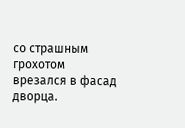со страшным грохотом врезался в фасад дворца.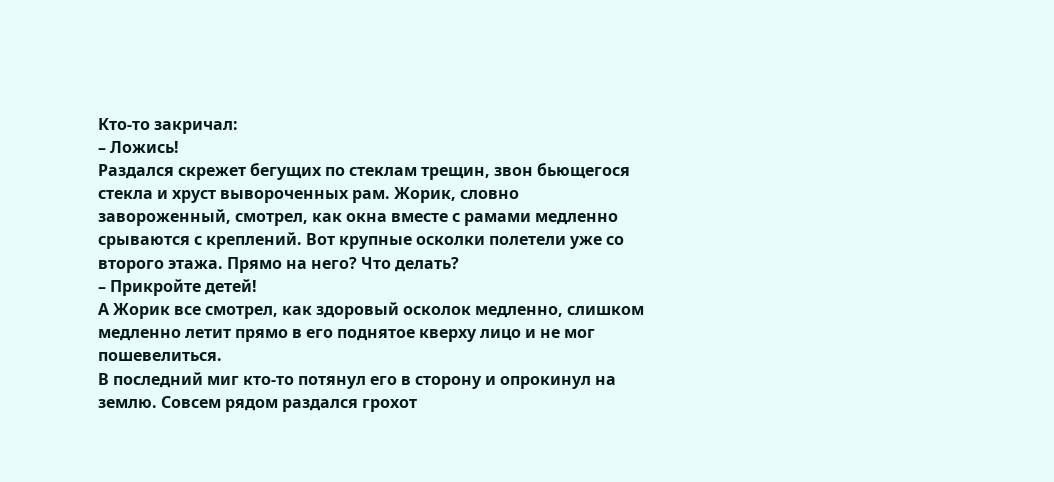Кто-то закричал:
– Ложись!
Раздался скрежет бегущих по стеклам трещин, звон бьющегося стекла и хруст вывороченных рам. Жорик, словно завороженный, смотрел, как окна вместе с рамами медленно срываются с креплений. Вот крупные осколки полетели уже со второго этажа. Прямо на него? Что делать?
– Прикройте детей!
А Жорик все смотрел, как здоровый осколок медленно, слишком медленно летит прямо в его поднятое кверху лицо и не мог пошевелиться.
В последний миг кто-то потянул его в сторону и опрокинул на землю. Совсем рядом раздался грохот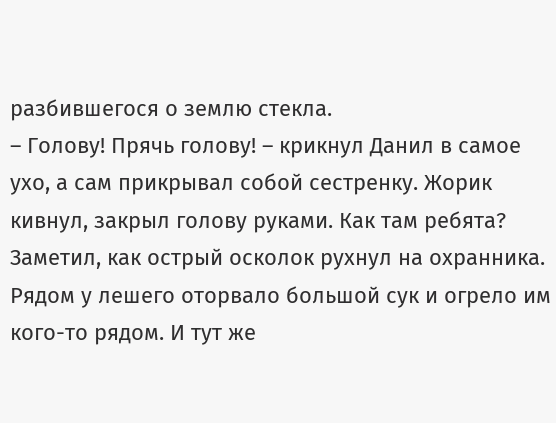разбившегося о землю стекла.
– Голову! Прячь голову! – крикнул Данил в самое ухо, а сам прикрывал собой сестренку. Жорик кивнул, закрыл голову руками. Как там ребята? Заметил, как острый осколок рухнул на охранника. Рядом у лешего оторвало большой сук и огрело им кого-то рядом. И тут же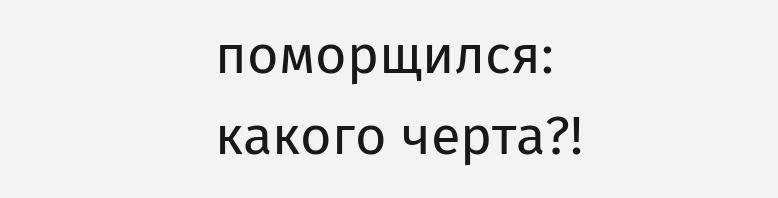поморщился: какого черта?!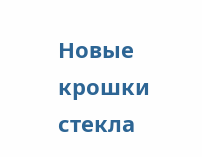Новые крошки стекла